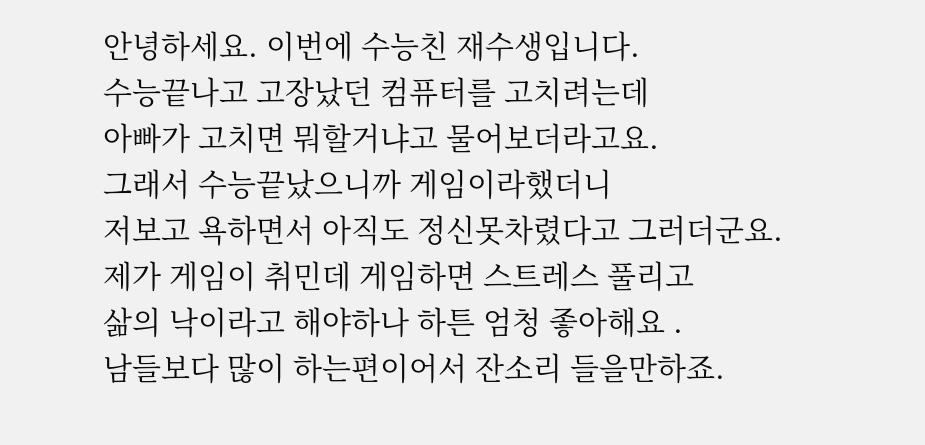안녕하세요. 이번에 수능친 재수생입니다.
수능끝나고 고장났던 컴퓨터를 고치려는데
아빠가 고치면 뭐할거냐고 물어보더라고요.
그래서 수능끝났으니까 게임이라했더니
저보고 욕하면서 아직도 정신못차렸다고 그러더군요.
제가 게임이 취민데 게임하면 스트레스 풀리고
삶의 낙이라고 해야하나 하튼 엄청 좋아해요 .
남들보다 많이 하는편이어서 잔소리 들을만하죠.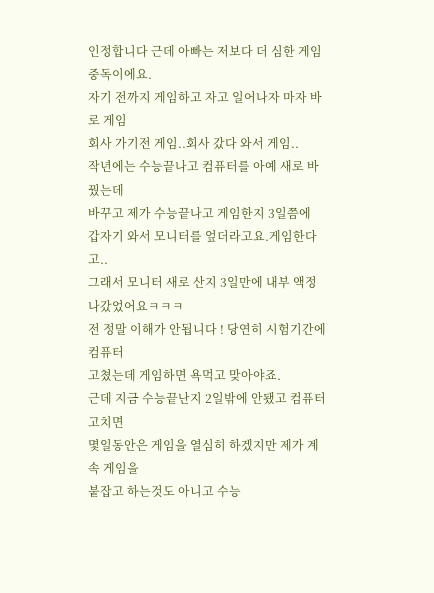인정합니다 근데 아빠는 저보다 더 심한 게임중독이에요.
자기 전까지 게임하고 자고 일어나자 마자 바로 게임
회사 가기전 게임..회사 갔다 와서 게임..
작년에는 수능끝나고 컴퓨터를 아예 새로 바꿨는데
바꾸고 제가 수능끝나고 게임한지 3일쯤에
갑자기 와서 모니터를 엎더라고요.게임한다고..
그래서 모니터 새로 산지 3일만에 내부 액정 나갔었어요ㅋㅋㅋ
전 정말 이해가 안됩니다 ! 당연히 시험기간에 컴퓨터
고쳤는데 게임하면 욕먹고 맞아야죠.
근데 지금 수능끝난지 2일밖에 안됐고 컴퓨터 고치면
몇일동안은 게임을 열심히 하겠지만 제가 계속 게임을
붙잡고 하는것도 아니고 수능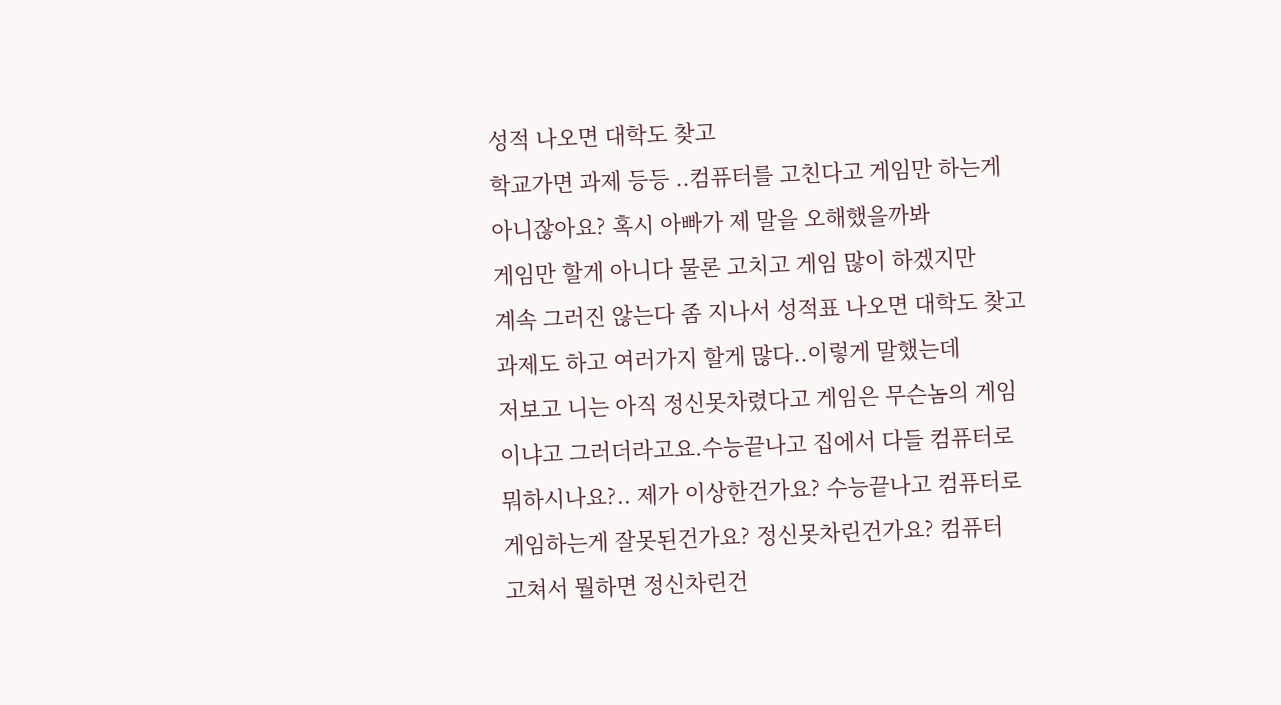성적 나오면 대학도 찾고
학교가면 과제 등등 ..컴퓨터를 고친다고 게임만 하는게
아니잖아요? 혹시 아빠가 제 말을 오해했을까봐
게임만 할게 아니다 물론 고치고 게임 많이 하겠지만
계속 그러진 않는다 좀 지나서 성적표 나오면 대학도 찾고
과제도 하고 여러가지 할게 많다..이렇게 말했는데
저보고 니는 아직 정신못차렸다고 게임은 무슨놈의 게임
이냐고 그러더라고요.수능끝나고 집에서 다들 컴퓨터로
뭐하시나요?.. 제가 이상한건가요? 수능끝나고 컴퓨터로
게임하는게 잘못된건가요? 정신못차린건가요? 컴퓨터
고쳐서 뭘하면 정신차린건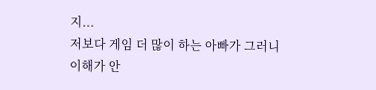지...
저보다 게임 더 많이 하는 아빠가 그러니
이해가 안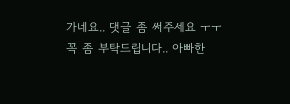가네요.. 댓글 좀 써주세요 ㅜㅜ
꼭 좀 부탁드립니다.. 아빠한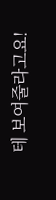테 보여줄라고요!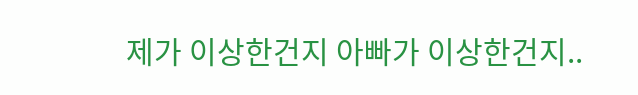제가 이상한건지 아빠가 이상한건지..